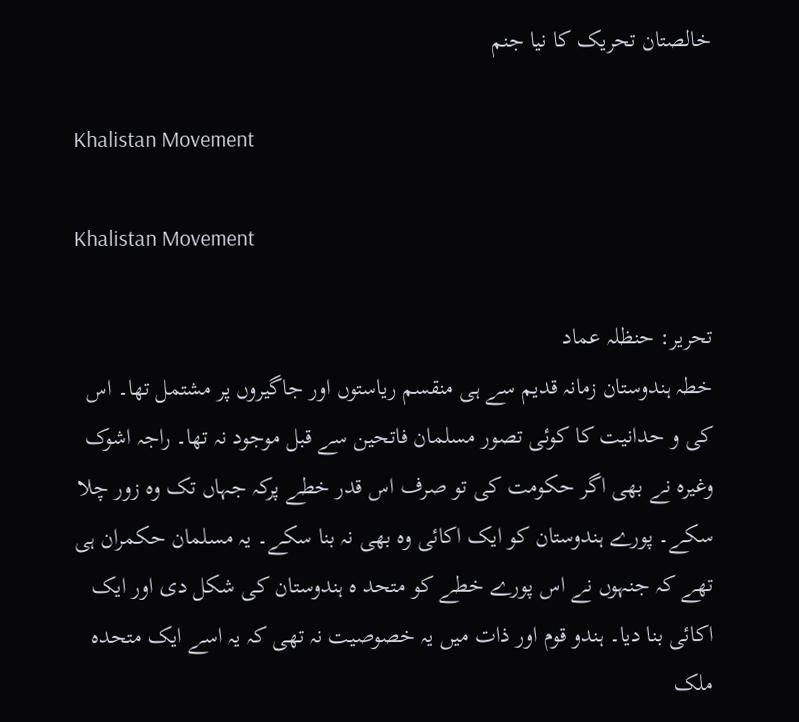خالصتان تحریک کا نیا جنم

Khalistan Movement

Khalistan Movement

تحریر: حنظلہ عماد
خطہ ہندوستان زمانہ قدیم سے ہی منقسم ریاستوں اور جاگیروں پر مشتمل تھا۔ اس کی و حدانیت کا کوئی تصور مسلمان فاتحین سے قبل موجود نہ تھا۔ راجہ اشوک وغیرہ نے بھی اگر حکومت کی تو صرف اس قدر خطے پرکہ جہاں تک وہ زور چلا سکے۔ پورے ہندوستان کو ایک اکائی وہ بھی نہ بنا سکے۔ یہ مسلمان حکمران ہی تھے کہ جنہوں نے اس پورے خطے کو متحد ہ ہندوستان کی شکل دی اور ایک اکائی بنا دیا۔ ہندو قوم اور ذات میں یہ خصوصیت نہ تھی کہ یہ اسے ایک متحدہ ملک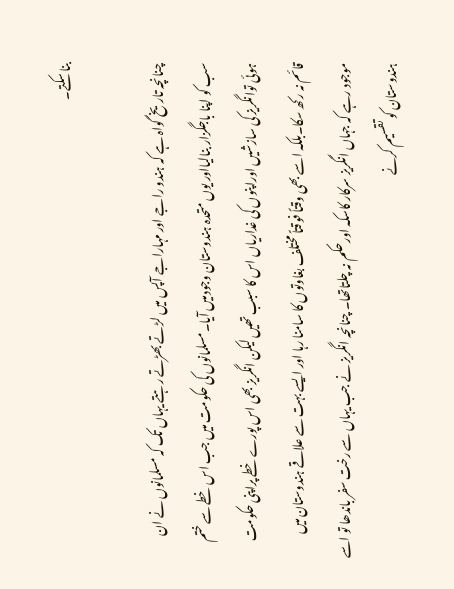بنا سکتے۔

چنانچہ تاریخ گواہ ہے کہ ہندو راجے اور مہاراجے آپس میں لڑتے بھڑتے رہتے یہاں تک کہ مسلمانوں نے ان سب کو اپنا باجگزار بنالیااور یوں متحدہ ہندوستان وجودمیں آیا۔مسلمانوں کی حکومت میں جب اس خطے سے ختم ہوئی توانگریز کی سازشیں اوراپنوں کی غداریاں اس کا سبب تھیں لیکن انگریز بھی اس پورے خطے پراپنی حکومت قائم نہ رکھ سکا۔بلکہ اسے بھی وقتاً فوقتاً مختلف بغاوتوں کا سامنا رہا اور ایسے بہت سے علاقے ہندوستان میں موجود رہے کہ جہاں انگریز سرکار کاسکہ اورحکم نہ چلتاتھا۔ چنانچہ انگریز نے جب یہاں سے رخت سفر باندھا تو اسے ہندوستان کو تقسیم کرنے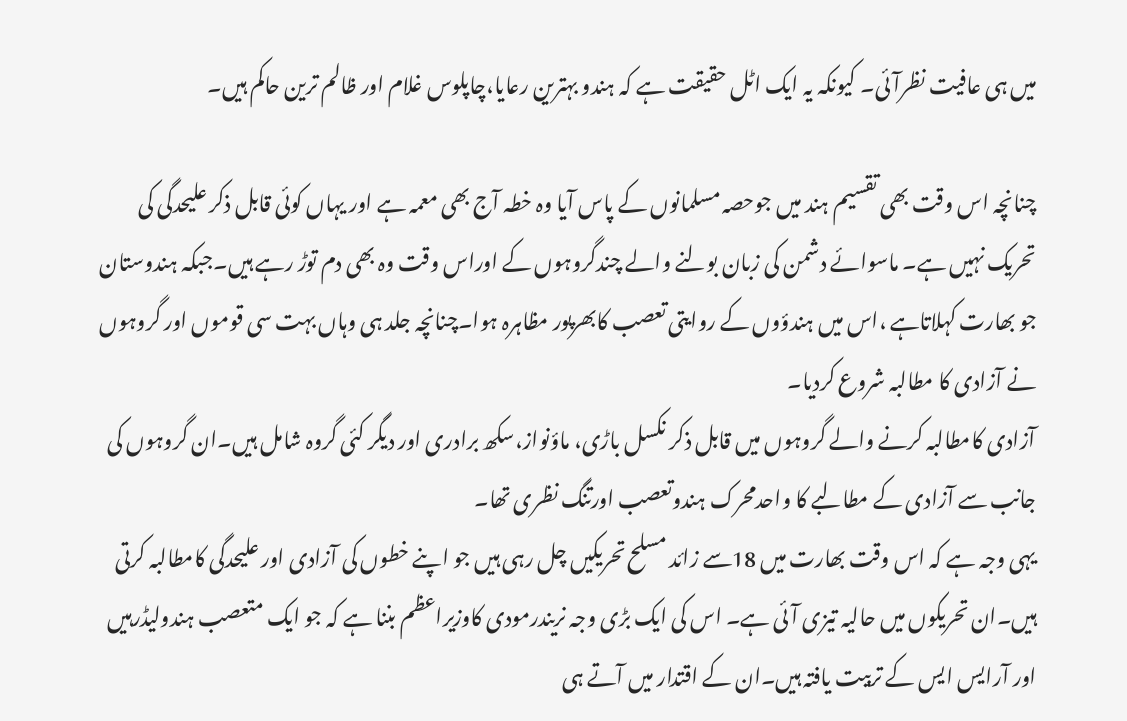میں ہی عافیت نظرآئی۔ کیونکہ یہ ایک اٹل حقیقت ہے کہ ہندو بہترین رعایا،چاپلوس غلام اور ظالم ترین حاکم ہیں۔

چنانچہ اس وقت بھی تقسیم ہند میں جوحصہ مسلمانوں کے پاس آیا وہ خطہ آج بھی معمہ ہے اور یہاں کوئی قابل ذکر علیحدگی کی تحریک نہیں ہے۔ ماسوائے دشمن کی زبان بولنے والے چندگروہوں کے اوراس وقت وہ بھی دم توڑ رہے ہیں۔جبکہ ہندوستان جو بھارت کہلاتاہے ،اس میں ہندؤوں کے روایتی تعصب کابھرپور مظاہرہ ہوا۔چنانچہ جلد ہی وہاں بہت سی قوموں اور گروہوں نے آزادی کا مطالبہ شروع کردیا۔
آزادی کامطالبہ کرنے والے گروہوں میں قابل ذکر نکسل باڑی، ماؤنواز،سکھ برادری اور دیگر کئی گروہ شامل ہیں۔ان گروہوں کی جانب سے آزادی کے مطالبے کا واحدمحرک ہندوتعصب اورتنگ نظری تھا۔
یہی وجہ ہے کہ اس وقت بھارت میں 18سے زائد مسلح تحریکیں چل رہی ہیں جو اپنے خطوں کی آزادی اور علیحدگی کامطالبہ کرتی ہیں۔ان تحریکوں میں حالیہ تیزی آئی ہے۔ اس کی ایک بڑی وجہ نریندرمودی کاوزیراعظم بننا ہے کہ جو ایک متعصب ہندولیڈرہیں اور آرایس ایس کے تربیت یافتہ ہیں۔ان کے اقتدار میں آتے ہی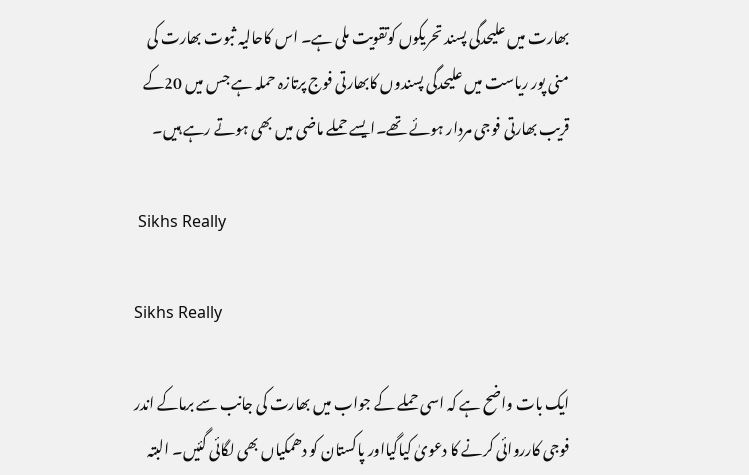بھارت میں علیحدگی پسند تحریکوں کوتقویت ملی ہے۔ اس کاحالیہ ثبوت بھارت کی منی پور ریاست میں علیحدگی پسندوں کابھارتی فوج پرتازہ حملہ ہے جس میں 20کے قریب بھارتی فوجی مردار ہوئے تھے۔ایسے حملے ماضی میں بھی ہوتے رہے ہیں۔

 Sikhs Really

Sikhs Really

ایک بات واضح ہے کہ اسی حملے کے جواب میں بھارت کی جانب سے برماکے اندر فوجی کارروائی کرنے کا دعویٰ کیاگیااور پاکستان کو دھمکیاں بھی لگائی گئیں۔ البتہ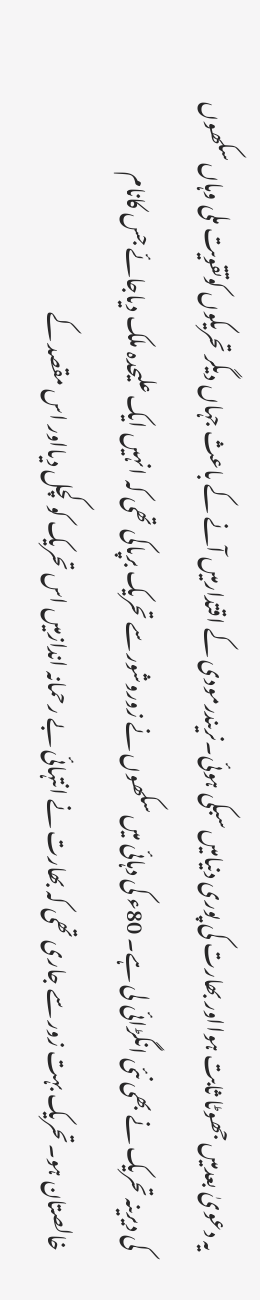یہ دعویٰ بعدمیں جھوٹا ثابت ہوااور بھارت کی پوری دنیامیں سبکی ہوئی۔نریندرمودی کے اقتدارمیں آنے کے باعث جہاں دیگر تحریکوں کوتقویت ملی وہاں سکھوں کی دیرینہ تحریک نے بھی نئی انگڑائی لی ہے۔ 80ء کی دہائی میں سکھوں نے زوروشور سے تحریک برپاکی تھی کہ انہیں ایک علیحدہ ملک دیاجائے جس کانام خالصتان ہو۔تحریک بہت زور سے جاری تھی کہ بھارت نے انتہائی بے رحمانہ اندازمیں اس تحریک کو کچل دیااور اس مقصد کے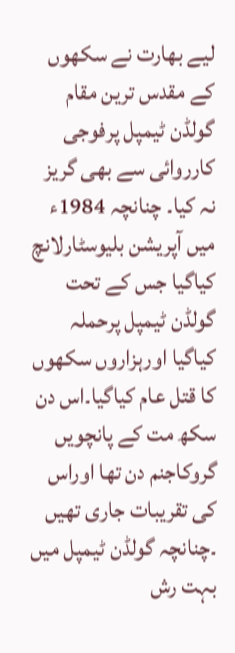لیے بھارت نے سکھوں کے مقدس ترین مقام گولڈن ٹیمپل پرفوجی کارروائی سے بھی گریز نہ کیا۔ چنانچہ 1984ء میں آپریشن بلیوسٹارلانچ کیاگیا جس کے تحت گولڈن ٹیمپل پرحملہ کیاگیا اورہزاروں سکھوں کا قتل عام کیاگیا۔اس دن سکھ مت کے پانچویں گروکاجنم دن تھا اوراس کی تقریبات جاری تھیں ۔چنانچہ گولڈن ٹیمپل میں بہت رش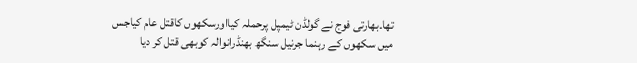تھا۔بھارتی فوج نے گولڈن ٹیمپل پرحملہ کیااورسکھوں کاقتل عام کیاجس میں سکھوں کے رہنما جرنیل سنگھ بھنڈرانوالہ کوبھی قتل کر دیا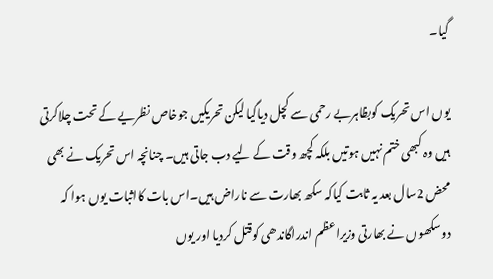گیا۔

یوں اس تحریک کوبظاہربے رحمی سے کچل دیاگیا لیکن تحریکیں جوخاص نظریے کے تحت چلاکرتی ہیں وہ کبھی ختم نہیں ہوتیں بلکہ کچھ وقت کے لیے دب جاتی ہیں۔ چنانچہ اس تحریک نے بھی محض 2سال بعد یہ ثابت کیاکہ سکھ بھارت سے ناراض ہیں۔اس بات کااثبات یوں ہوا کہ دوسکھوں نے بھارتی وزیراعظم اندراگاندھی کوقتل کردیا اور یوں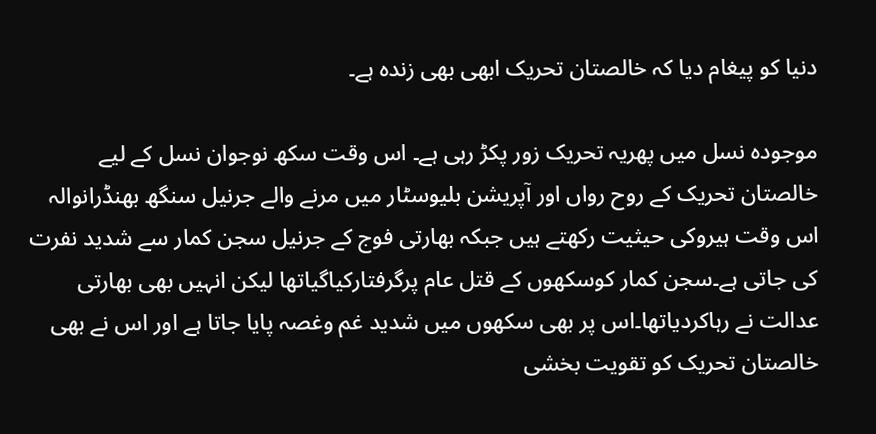دنیا کو پیغام دیا کہ خالصتان تحریک ابھی بھی زندہ ہے۔

موجودہ نسل میں پھریہ تحریک زور پکڑ رہی ہے۔ اس وقت سکھ نوجوان نسل کے لیے خالصتان تحریک کے روح رواں اور آپریشن بلیوسٹار میں مرنے والے جرنیل سنگھ بھنڈرانوالہ اس وقت ہیروکی حیثیت رکھتے ہیں جبکہ بھارتی فوج کے جرنیل سجن کمار سے شدید نفرت کی جاتی ہے۔سجن کمار کوسکھوں کے قتل عام پرگرفتارکیاگیاتھا لیکن انہیں بھی بھارتی عدالت نے رہاکردیاتھا۔اس پر بھی سکھوں میں شدید غم وغصہ پایا جاتا ہے اور اس نے بھی خالصتان تحریک کو تقویت بخشی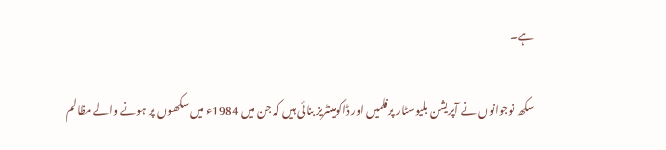ہے۔

سکھ نوجوانوں نے آپریشن بلیوسٹار پرفلمیں اور ڈاکومینٹریز بنائی ہیں کہ جن میں 1984ء میں سکھوں پر ہونے والے مظالم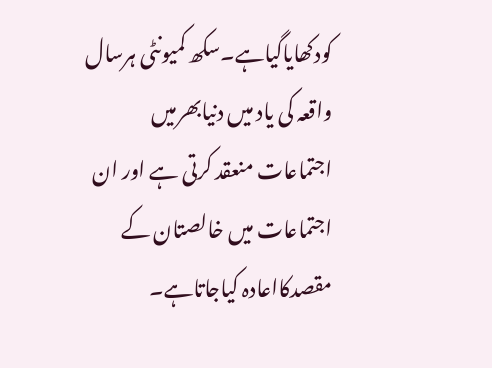کودکھایاگیاہے۔سکھ کمیونٹی ہرسال واقعہ کی یاد میں دنیابھرمیں اجتماعات منعقد کرتی ہے اور ان اجتماعات میں خالصتان کے مقصدکااعادہ کیاجاتاہے۔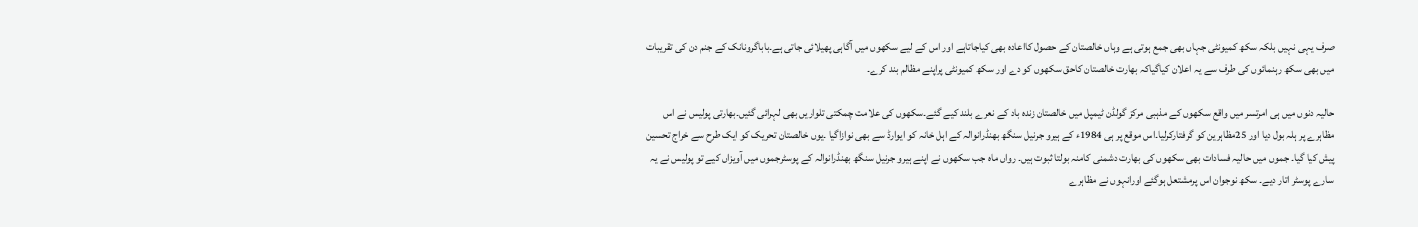صرف یہی نہیں بلکہ سکھ کمیونٹی جہاں بھی جمع ہوتی ہے وہاں خالصتان کے حصول کااعادہ بھی کیاجاتاہے اور اس کے لیے سکھوں میں آگاہی پھیلائی جاتی ہے۔باباگرونانک کے جنم دن کی تقریبات میں بھی سکھ رہنمائوں کی طرف سے یہ اعلان کیاگیاکہ بھارت خالصتان کاحق سکھوں کو دے اور سکھ کمیونٹی پراپنے مظالم بند کرے۔

حالیہ دنوں میں ہی امرتسر میں واقع سکھوں کے مذہبی مرکز گولڈن ٹیمپل میں خالصتان زندہ باد کے نعرے بلند کیے گئے۔سکھوں کی علامت چمکتی تلواریں بھی لہرائی گئیں۔بھارتی پولیس نے اس مظاہرے پر ہلہ بول دیا اور 25مظاہرین کو گرفتارکرلیا۔اس موقع پر ہی 1984ء کے ہیرو جرنیل سنگھ بھنڈرانوالہ کے اہل خانہ کو ایوارڈ سے بھی نوازاگیا ۔یوں خالصتان تحریک کو ایک طرح سے خراج تحسین پیش کیا گیا۔ جموں میں حالیہ فسادات بھی سکھوں کی بھارت دشمنی کامنہ بولتا ثبوت ہیں۔ رواں ماہ جب سکھوں نے اپنے ہیرو جرنیل سنگھ بھنڈرانوالہ کے پوسٹرجموں میں آویزاں کیے تو پولیس نے یہ سارے پوسٹر اتار دیے۔ سکھ نوجوان اس پرمشتعل ہوگئے اورانہوں نے مظاہرے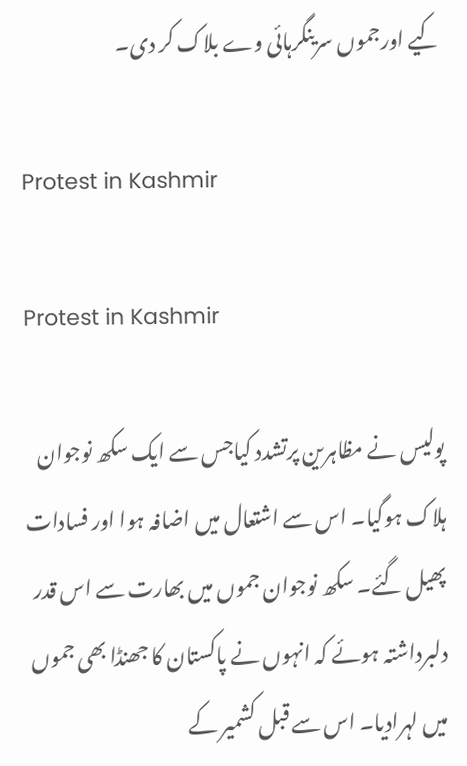کیے اورجموں سرینگرہائی وے بلاک کر دی۔

Protest in Kashmir

Protest in Kashmir

پولیس نے مظاہرین پرتشدد کیاجس سے ایک سکھ نوجوان ہلاک ہوگیا۔ اس سے اشتعال میں اضافہ ہوا اور فسادات پھیل گئے۔ سکھ نوجوان جموں میں بھارت سے اس قدر دلبرداشتہ ہوئے کہ انہوں نے پاکستان کا جھنڈا بھی جموں میں لہرادیا۔ اس سے قبل کشمیر کے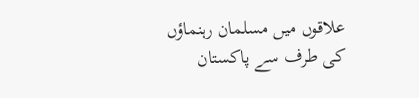علاقوں میں مسلمان رہنماؤں کی طرف سے پاکستان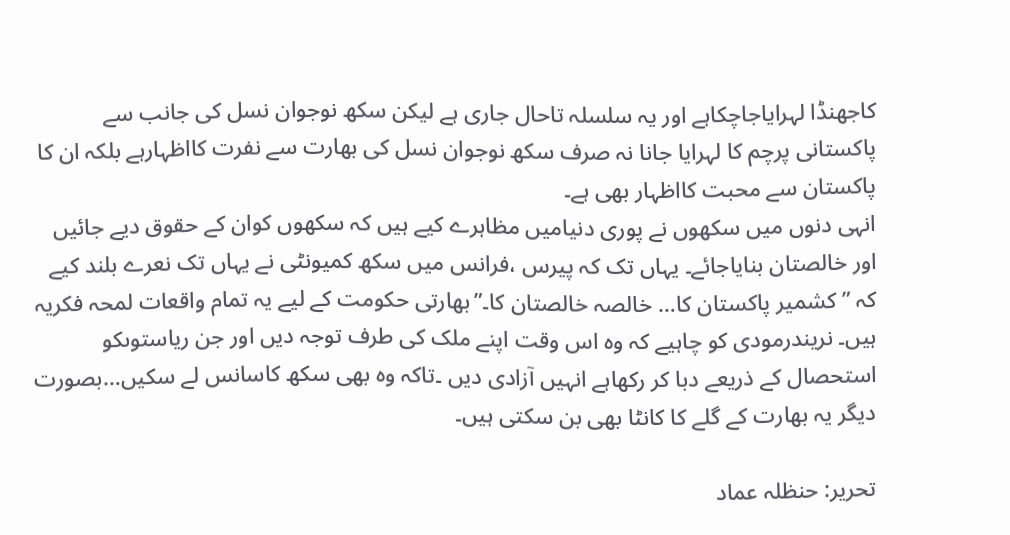کاجھنڈا لہرایاجاچکاہے اور یہ سلسلہ تاحال جاری ہے لیکن سکھ نوجوان نسل کی جانب سے پاکستانی پرچم کا لہرایا جانا نہ صرف سکھ نوجوان نسل کی بھارت سے نفرت کااظہارہے بلکہ ان کا پاکستان سے محبت کااظہار بھی ہے۔
انہی دنوں میں سکھوں نے پوری دنیامیں مظاہرے کیے ہیں کہ سکھوں کوان کے حقوق دیے جائیں اور خالصتان بنایاجائے۔ یہاں تک کہ پیرس ،فرانس میں سکھ کمیونٹی نے یہاں تک نعرے بلند کیے کہ ”کشمیر پاکستان کا… خالصہ خالصتان کا۔”بھارتی حکومت کے لیے یہ تمام واقعات لمحہ فکریہ ہیں۔ نریندرمودی کو چاہیے کہ وہ اس وقت اپنے ملک کی طرف توجہ دیں اور جن ریاستوںکو استحصال کے ذریعے دبا کر رکھاہے انہیں آزادی دیں ۔تاکہ وہ بھی سکھ کاسانس لے سکیں…بصورت دیگر یہ بھارت کے گلے کا کانٹا بھی بن سکتی ہیں۔

تحریر: حنظلہ عماد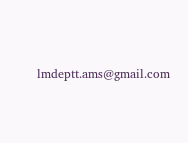lmdeptt.ams@gmail.com